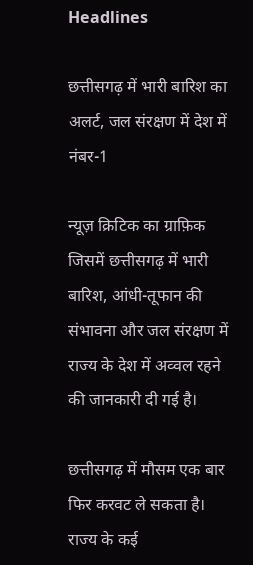Headlines

छत्तीसगढ़ में भारी बारिश का अलर्ट, जल संरक्षण में देश में नंबर-1

न्यूज़ क्रिटिक का ग्राफ़िक जिसमें छत्तीसगढ़ में भारी बारिश, आंधी-तूफान की संभावना और जल संरक्षण में राज्य के देश में अव्वल रहने की जानकारी दी गई है।

छत्तीसगढ़ में मौसम एक बार फिर करवट ले सकता है। राज्य के कई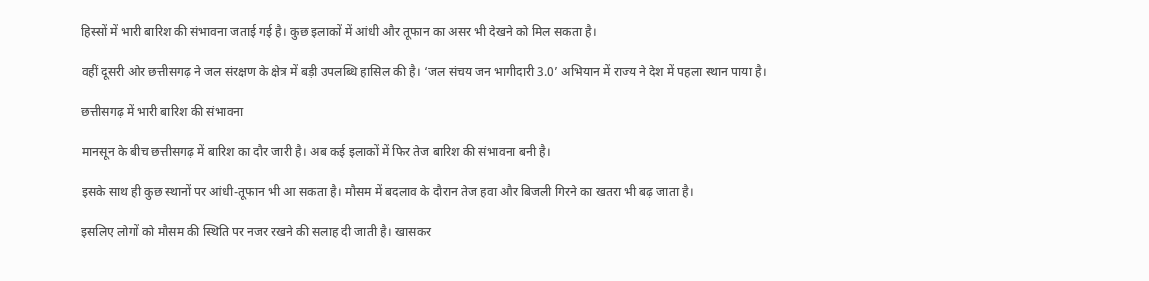हिस्सों में भारी बारिश की संभावना जताई गई है। कुछ इलाकों में आंधी और तूफान का असर भी देखने को मिल सकता है।

वहीं दूसरी ओर छत्तीसगढ़ ने जल संरक्षण के क्षेत्र में बड़ी उपलब्धि हासिल की है। ‘जल संचय जन भागीदारी 3.0’ अभियान में राज्य ने देश में पहला स्थान पाया है।

छत्तीसगढ़ में भारी बारिश की संभावना

मानसून के बीच छत्तीसगढ़ में बारिश का दौर जारी है। अब कई इलाकों में फिर तेज बारिश की संभावना बनी है।

इसके साथ ही कुछ स्थानों पर आंधी-तूफान भी आ सकता है। मौसम में बदलाव के दौरान तेज हवा और बिजली गिरने का खतरा भी बढ़ जाता है।

इसलिए लोगों को मौसम की स्थिति पर नजर रखने की सलाह दी जाती है। खासकर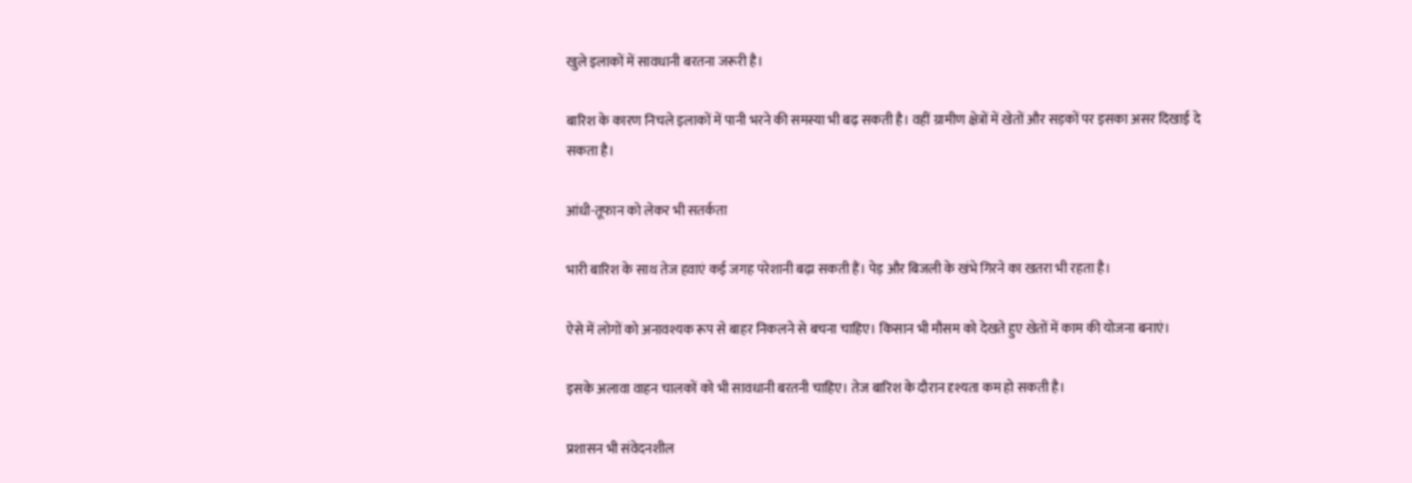खुले इलाकों में सावधानी बरतना जरूरी है।

बारिश के कारण निचले इलाकों में पानी भरने की समस्या भी बढ़ सकती है। वहीं ग्रामीण क्षेत्रों में खेतों और सड़कों पर इसका असर दिखाई दे सकता है।

आंधी-तूफान को लेकर भी सतर्कता

भारी बारिश के साथ तेज हवाएं कई जगह परेशानी बढ़ा सकती हैं। पेड़ और बिजली के खंभे गिरने का खतरा भी रहता है।

ऐसे में लोगों को अनावश्यक रूप से बाहर निकलने से बचना चाहिए। किसान भी मौसम को देखते हुए खेतों में काम की योजना बनाएं।

इसके अलावा वाहन चालकों को भी सावधानी बरतनी चाहिए। तेज बारिश के दौरान दृश्यता कम हो सकती है।

प्रशासन भी संवेदनशील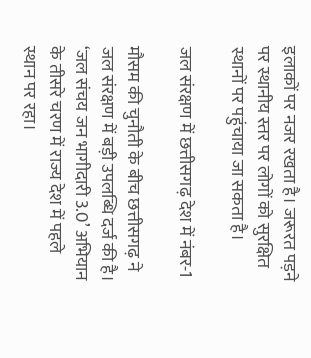इलाकों पर नजर रखता है। जरूरत पड़ने पर स्थानीय स्तर पर लोगों को सुरक्षित स्थानों पर पहुंचाया जा सकता है।

जल संरक्षण में छत्तीसगढ़ देश में नंबर-1

मौसम की चुनौती के बीच छत्तीसगढ़ ने जल संरक्षण में बड़ी उपलब्धि दर्ज की है। ‘जल संचय जन भागीदारी 3.0’ अभियान के तीसरे चरण में राज्य देश में पहले स्थान पर रहा।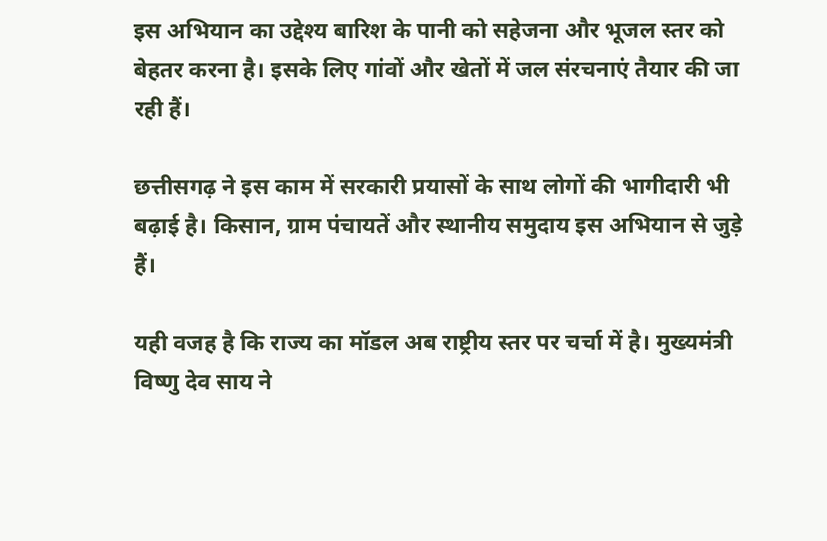इस अभियान का उद्देश्य बारिश के पानी को सहेजना और भूजल स्तर को बेहतर करना है। इसके लिए गांवों और खेतों में जल संरचनाएं तैयार की जा रही हैं।

छत्तीसगढ़ ने इस काम में सरकारी प्रयासों के साथ लोगों की भागीदारी भी बढ़ाई है। किसान, ग्राम पंचायतें और स्थानीय समुदाय इस अभियान से जुड़े हैं।

यही वजह है कि राज्य का मॉडल अब राष्ट्रीय स्तर पर चर्चा में है। मुख्यमंत्री विष्णु देव साय ने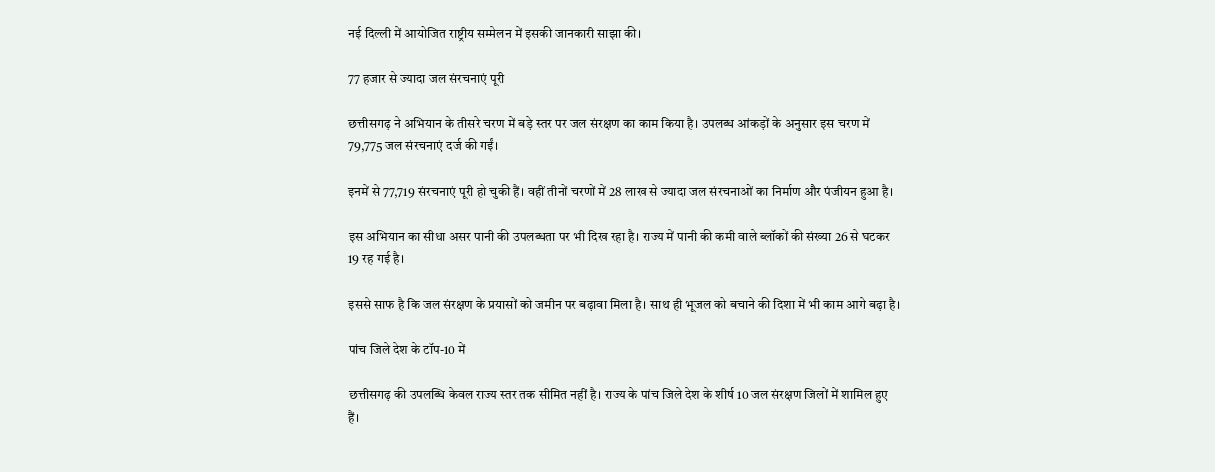नई दिल्ली में आयोजित राष्ट्रीय सम्मेलन में इसकी जानकारी साझा की।

77 हजार से ज्यादा जल संरचनाएं पूरी

छत्तीसगढ़ ने अभियान के तीसरे चरण में बड़े स्तर पर जल संरक्षण का काम किया है। उपलब्ध आंकड़ों के अनुसार इस चरण में 79,775 जल संरचनाएं दर्ज की गईं।

इनमें से 77,719 संरचनाएं पूरी हो चुकी हैं। वहीं तीनों चरणों में 28 लाख से ज्यादा जल संरचनाओं का निर्माण और पंजीयन हुआ है।

इस अभियान का सीधा असर पानी की उपलब्धता पर भी दिख रहा है। राज्य में पानी की कमी वाले ब्लॉकों की संख्या 26 से घटकर 19 रह गई है।

इससे साफ है कि जल संरक्षण के प्रयासों को जमीन पर बढ़ावा मिला है। साथ ही भूजल को बचाने की दिशा में भी काम आगे बढ़ा है।

पांच जिले देश के टॉप-10 में

छत्तीसगढ़ की उपलब्धि केवल राज्य स्तर तक सीमित नहीं है। राज्य के पांच जिले देश के शीर्ष 10 जल संरक्षण जिलों में शामिल हुए हैं।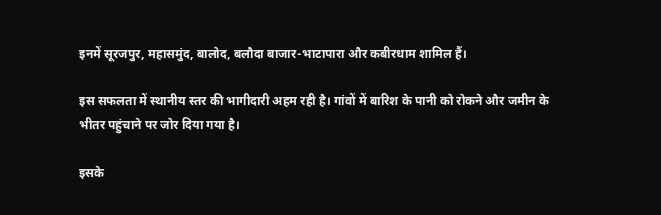इनमें सूरजपुर, महासमुंद, बालोद, बलौदा बाजार-भाटापारा और कबीरधाम शामिल हैं।

इस सफलता में स्थानीय स्तर की भागीदारी अहम रही है। गांवों में बारिश के पानी को रोकने और जमीन के भीतर पहुंचाने पर जोर दिया गया है।

इसके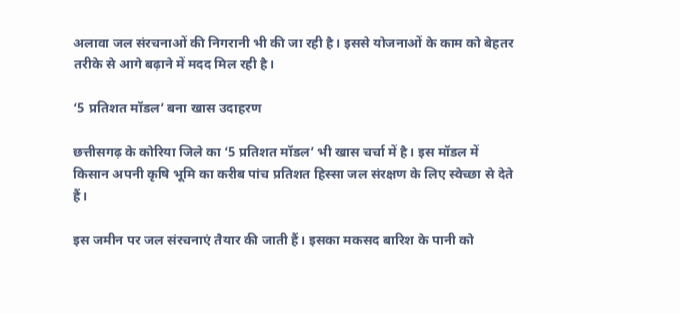अलावा जल संरचनाओं की निगरानी भी की जा रही है। इससे योजनाओं के काम को बेहतर तरीके से आगे बढ़ाने में मदद मिल रही है।

‘5 प्रतिशत मॉडल’ बना खास उदाहरण

छत्तीसगढ़ के कोरिया जिले का ‘5 प्रतिशत मॉडल’ भी खास चर्चा में है। इस मॉडल में किसान अपनी कृषि भूमि का करीब पांच प्रतिशत हिस्सा जल संरक्षण के लिए स्वेच्छा से देते हैं।

इस जमीन पर जल संरचनाएं तैयार की जाती हैं। इसका मकसद बारिश के पानी को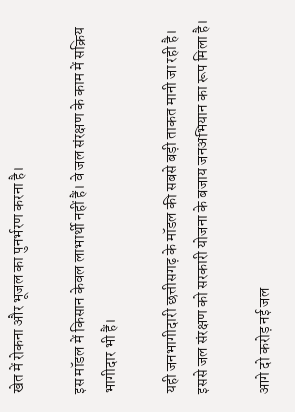खेत में रोकना और भूजल का पुनर्भरण करना है।

इस मॉडल में किसान केवल लाभार्थी नहीं हैं। वे जल संरक्षण के काम में सक्रिय भागीदार भी हैं।

यही जनभागीदारी छत्तीसगढ़ के मॉडल की सबसे बड़ी ताकत मानी जा रही है। इससे जल संरक्षण को सरकारी योजना के बजाय जनअभियान का रूप मिला है।

आगे दो करोड़ नई जल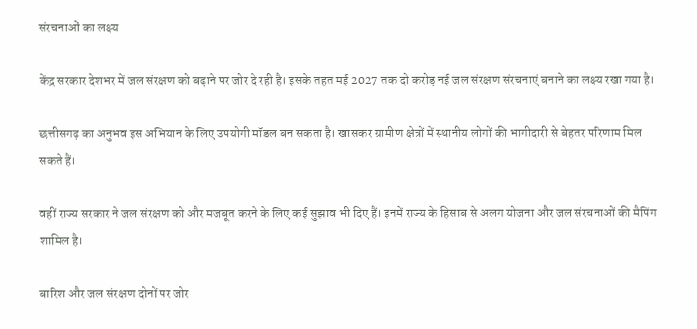संरचनाओं का लक्ष्य

केंद्र सरकार देशभर में जल संरक्षण को बढ़ाने पर जोर दे रही है। इसके तहत मई 2027 तक दो करोड़ नई जल संरक्षण संरचनाएं बनाने का लक्ष्य रखा गया है।

छत्तीसगढ़ का अनुभव इस अभियान के लिए उपयोगी मॉडल बन सकता है। खासकर ग्रामीण क्षेत्रों में स्थानीय लोगों की भागीदारी से बेहतर परिणाम मिल सकते हैं।

वहीं राज्य सरकार ने जल संरक्षण को और मजबूत करने के लिए कई सुझाव भी दिए हैं। इनमें राज्य के हिसाब से अलग योजना और जल संरचनाओं की मैपिंग शामिल है।

बारिश और जल संरक्षण दोनों पर जोर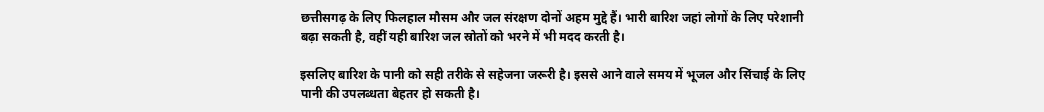छत्तीसगढ़ के लिए फिलहाल मौसम और जल संरक्षण दोनों अहम मुद्दे हैं। भारी बारिश जहां लोगों के लिए परेशानी बढ़ा सकती है, वहीं यही बारिश जल स्रोतों को भरने में भी मदद करती है।

इसलिए बारिश के पानी को सही तरीके से सहेजना जरूरी है। इससे आने वाले समय में भूजल और सिंचाई के लिए पानी की उपलब्धता बेहतर हो सकती है।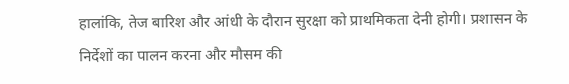हालांकि, तेज बारिश और आंधी के दौरान सुरक्षा को प्राथमिकता देनी होगी। प्रशासन के निर्देशों का पालन करना और मौसम की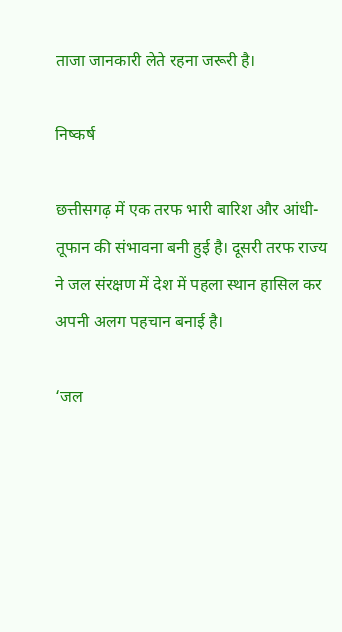ताजा जानकारी लेते रहना जरूरी है।

निष्कर्ष

छत्तीसगढ़ में एक तरफ भारी बारिश और आंधी-तूफान की संभावना बनी हुई है। दूसरी तरफ राज्य ने जल संरक्षण में देश में पहला स्थान हासिल कर अपनी अलग पहचान बनाई है।

‘जल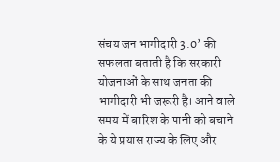संचय जन भागीदारी 3.0’ की सफलता बताती है कि सरकारी योजनाओं के साथ जनता की भागीदारी भी जरूरी है। आने वाले समय में बारिश के पानी को बचाने के ये प्रयास राज्य के लिए और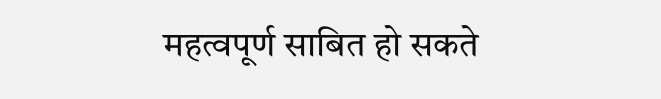महत्वपूर्ण साबित हो सकते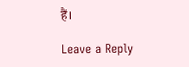हैं।

Leave a Reply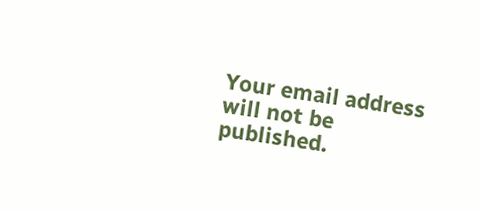Your email address will not be published.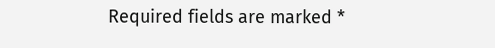Required fields are marked *